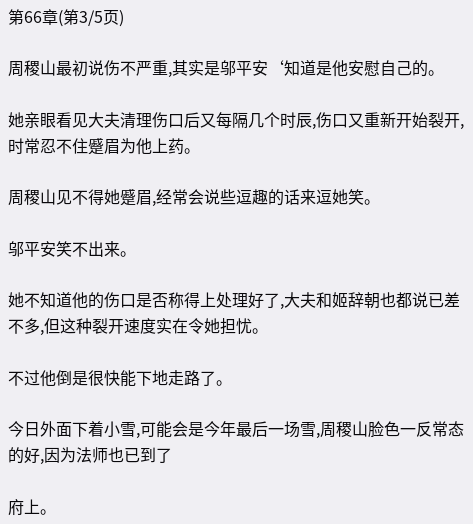第66章(第3/5页)

周稷山最初说伤不严重,其实是邬平安‘知道是他安慰自己的。

她亲眼看见大夫清理伤口后又每隔几个时辰,伤口又重新开始裂开,时常忍不住蹙眉为他上药。

周稷山见不得她蹙眉,经常会说些逗趣的话来逗她笑。

邬平安笑不出来。

她不知道他的伤口是否称得上处理好了,大夫和姬辞朝也都说已差不多,但这种裂开速度实在令她担忧。

不过他倒是很快能下地走路了。

今日外面下着小雪,可能会是今年最后一场雪,周稷山脸色一反常态的好,因为法师也已到了

府上。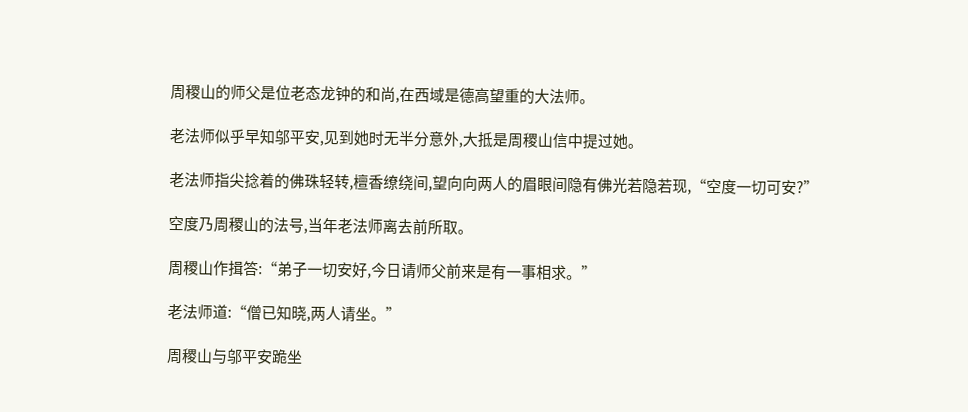周稷山的师父是位老态龙钟的和尚,在西域是德高望重的大法师。

老法师似乎早知邬平安,见到她时无半分意外,大抵是周稷山信中提过她。

老法师指尖捻着的佛珠轻转,檀香缭绕间,望向向两人的眉眼间隐有佛光若隐若现,“空度一切可安?”

空度乃周稷山的法号,当年老法师离去前所取。

周稷山作揖答:“弟子一切安好,今日请师父前来是有一事相求。”

老法师道:“僧已知晓,两人请坐。”

周稷山与邬平安跪坐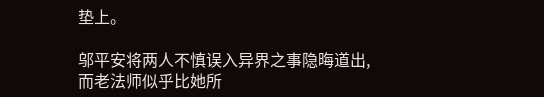垫上。

邬平安将两人不慎误入异界之事隐晦道出,而老法师似乎比她所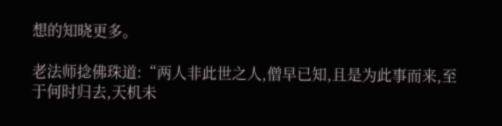想的知晓更多。

老法师捻佛珠道:“两人非此世之人,僧早已知,且是为此事而来,至于何时归去,天机未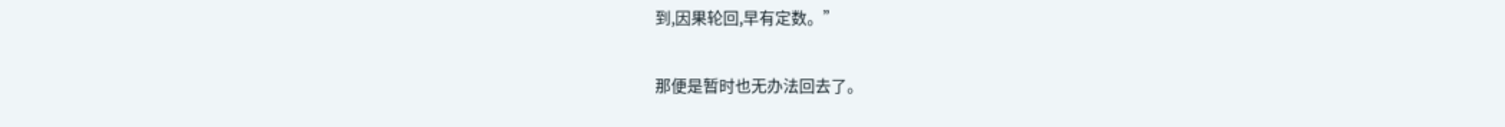到,因果轮回,早有定数。”

那便是暂时也无办法回去了。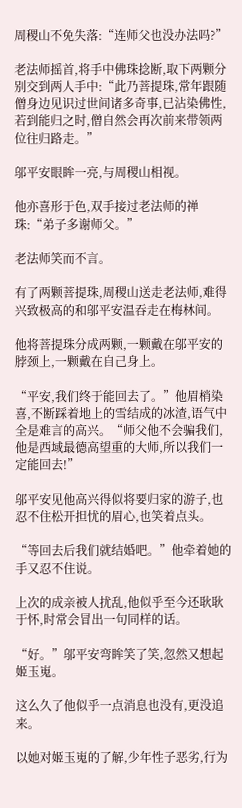周稷山不免失落:“连师父也没办法吗?”

老法师摇首,将手中佛珠捻断,取下两颗分别交到两人手中:“此乃菩提珠,常年跟随僧身边见识过世间诸多奇事,已沾染佛性,若到能归之时,僧自然会再次前来带领两位往归路走。”

邬平安眼眸一亮,与周稷山相视。

他亦喜形于色,双手接过老法师的禅珠:“弟子多谢师父。”

老法师笑而不言。

有了两颗菩提珠,周稷山送走老法师,难得兴致极高的和邬平安温吞走在梅林间。

他将菩提珠分成两颗,一颗戴在邬平安的脖颈上,一颗戴在自己身上。

“平安,我们终于能回去了。”他眉梢染喜,不断踩着地上的雪结成的冰渣,语气中全是难言的高兴。“师父他不会骗我们,他是西域最德高望重的大师,所以我们一定能回去!”

邬平安见他高兴得似将要归家的游子,也忍不住松开担忧的眉心,也笑着点头。

“等回去后我们就结婚吧。”他牵着她的手又忍不住说。

上次的成亲被人扰乱,他似乎至今还耿耿于怀,时常会冒出一句同样的话。

“好。”邬平安弯眸笑了笑,忽然又想起姬玉嵬。

这么久了他似乎一点消息也没有,更没追来。

以她对姬玉嵬的了解,少年性子恶劣,行为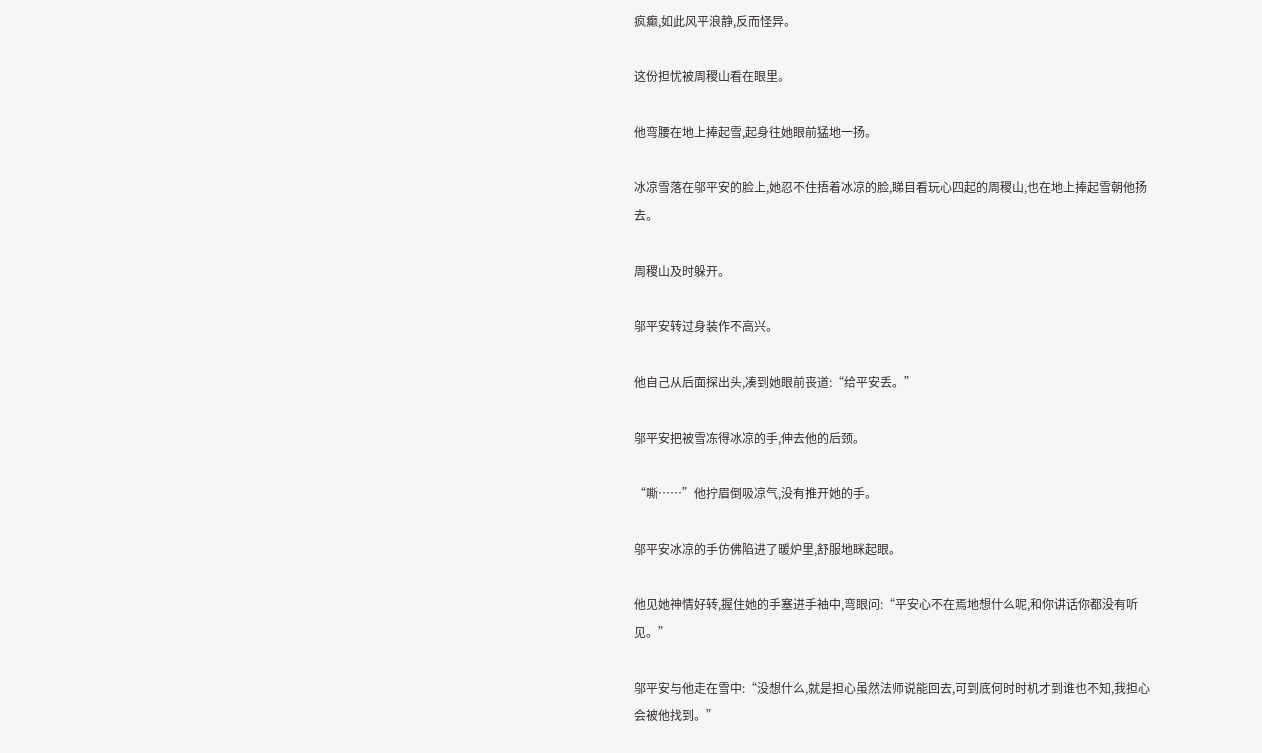疯癫,如此风平浪静,反而怪异。

这份担忧被周稷山看在眼里。

他弯腰在地上捧起雪,起身往她眼前猛地一扬。

冰凉雪落在邬平安的脸上,她忍不住捂着冰凉的脸,睇目看玩心四起的周稷山,也在地上捧起雪朝他扬去。

周稷山及时躲开。

邬平安转过身装作不高兴。

他自己从后面探出头,凑到她眼前丧道:“给平安丢。”

邬平安把被雪冻得冰凉的手,伸去他的后颈。

“嘶……”他拧眉倒吸凉气,没有推开她的手。

邬平安冰凉的手仿佛陷进了暖炉里,舒服地眯起眼。

他见她神情好转,握住她的手塞进手袖中,弯眼问:“平安心不在焉地想什么呢,和你讲话你都没有听见。”

邬平安与他走在雪中:“没想什么,就是担心虽然法师说能回去,可到底何时时机才到谁也不知,我担心会被他找到。”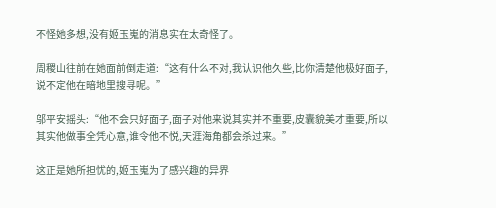不怪她多想,没有姬玉嵬的消息实在太奇怪了。

周稷山往前在她面前倒走道:“这有什么不对,我认识他久些,比你清楚他极好面子,说不定他在暗地里搜寻呢。”

邬平安摇头:“他不会只好面子,面子对他来说其实并不重要,皮囊貌美才重要,所以其实他做事全凭心意,谁令他不悦,天涯海角都会杀过来。”

这正是她所担忧的,姬玉嵬为了感兴趣的异界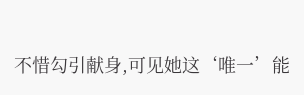不惜勾引献身,可见她这‘唯一’能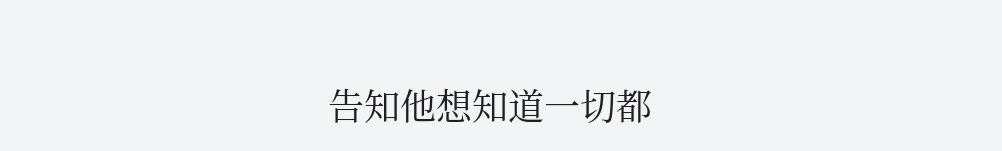告知他想知道一切都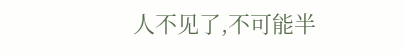人不见了,不可能半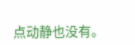点动静也没有。